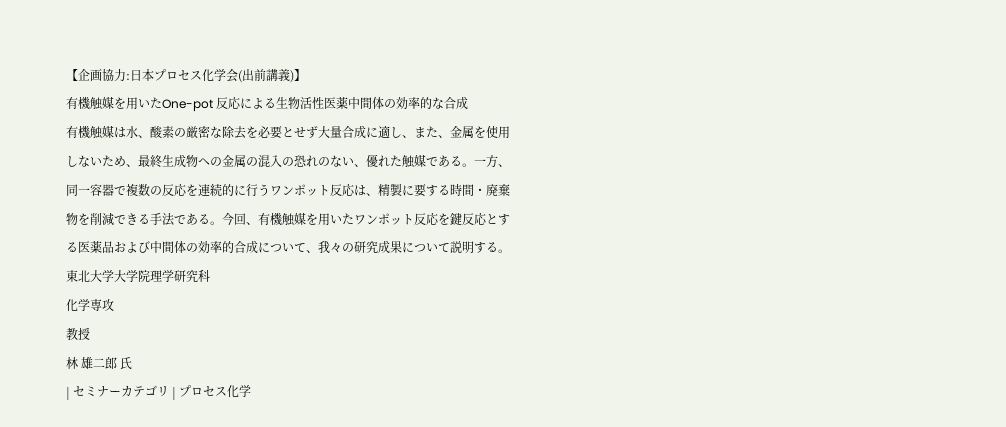【企画協力:日本プロセス化学会(出前講義)】
有機触媒を用いたOne-pot 反応による生物活性医薬中間体の効率的な合成
有機触媒は水、酸素の厳密な除去を必要とせず大量合成に適し、また、金属を使用しないため、最終生成物への金属の混入の恐れのない、優れた触媒である。一方、同一容器で複数の反応を連続的に行うワンポット反応は、精製に要する時間・廃棄物を削減できる手法である。今回、有機触媒を用いたワンポット反応を鍵反応とする医薬品および中間体の効率的合成について、我々の研究成果について説明する。
東北大学大学院理学研究科
化学専攻
教授
林 雄二郎 氏
| セミナーカテゴリ | プロセス化学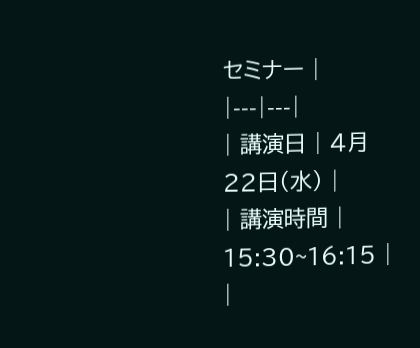セミナー |
|---|---|
| 講演日 | 4月22日(水) |
| 講演時間 | 15:30~16:15 |
|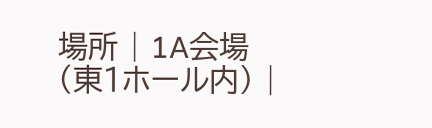場所 | 1A会場(東1ホール内) |